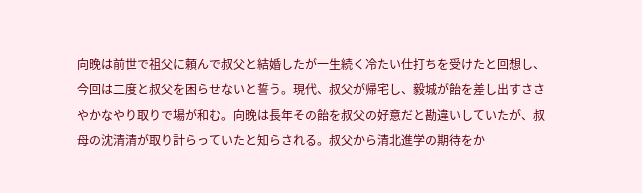向晚は前世で祖父に頼んで叔父と結婚したが一生続く冷たい仕打ちを受けたと回想し、今回は二度と叔父を困らせないと誓う。現代、叔父が帰宅し、毅城が飴を差し出すささやかなやり取りで場が和む。向晚は長年その飴を叔父の好意だと勘違いしていたが、叔母の沈清清が取り計らっていたと知らされる。叔父から清北進学の期待をか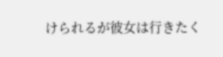けられるが彼女は行きたく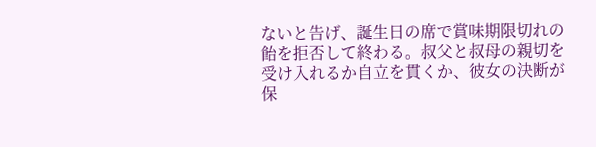ないと告げ、誕生日の席で賞味期限切れの飴を拒否して終わる。叔父と叔母の親切を受け入れるか自立を貫くか、彼女の決断が保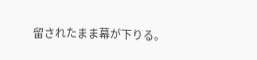留されたまま幕が下りる。